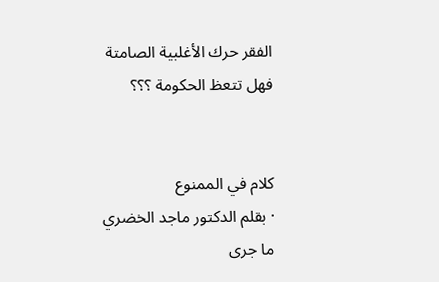الفقر حرك الأغلبية الصامتة فهل تتعظ الحكومة ؟؟؟


كلام في الممنوع
· بقلم الدكتور ماجد الخضري
ما جرى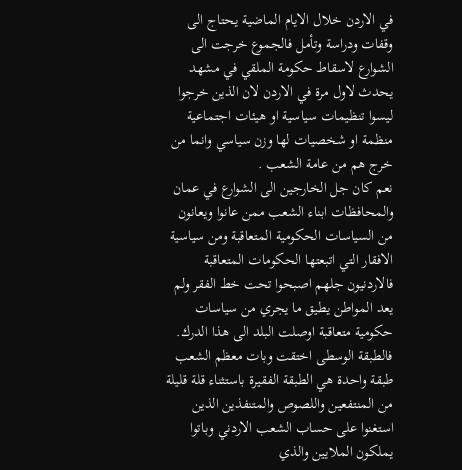في الاردن خلال الايام الماضية يحتاج الى وقفات ودراسة وتأمل فالجموع خرجت الى الشوارع لاسقاط حكومة الملقي في مشهد يحدث لاول مرة في الاردن لان الذين خرجوا ليسوا تنظيمات سياسية او هيئات اجتماعية منظمة او شخصيات لها وزن سياسي وانما من خرج هم من عامة الشعب .
نعم كان جل الخارجين الى الشوارع في عمان والمحافظات ابناء الشعب ممن عانوا ويعانون من السياسات الحكومية المتعاقبة ومن سياسية الافقار التي اتبعتها الحكومات المتعاقبة فالاردنيون جلهم اصبحوا تحت خط الفقر ولم يعد المواطن يطيق ما يجري من سياسات حكومية متعاقبة اوصلت البلد الى هذا الدرك.
فالطبقة الوسطى اختقت وبات معظم الشعب طبقة واحدة هي الطبقة الفقيرة باستثناء قلة قليلة من المنتفعين واللصوص والمتنفذين الذين استغنوا على حساب الشعب الاردني وباتوا يملكون الملايين والذي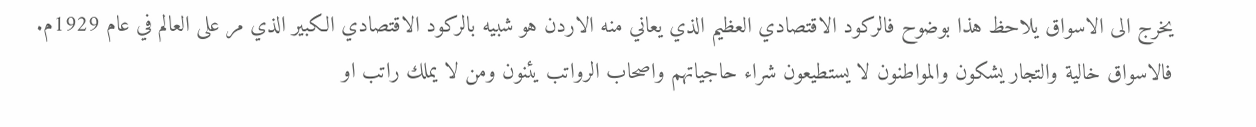يخرج الى الاسواق يلاحظ هذا بوضوح فالركود الاقتصادي العظيم الذي يعاني منه الاردن هو شبيه بالركود الاقتصادي الكبير الذي مر على العالم في عام 1929م.
فالاسواق خالية والتجار يشكون والمواطنون لا يستطيعون شراء حاجياتهم واصحاب الرواتب يئنون ومن لا يملك راتب او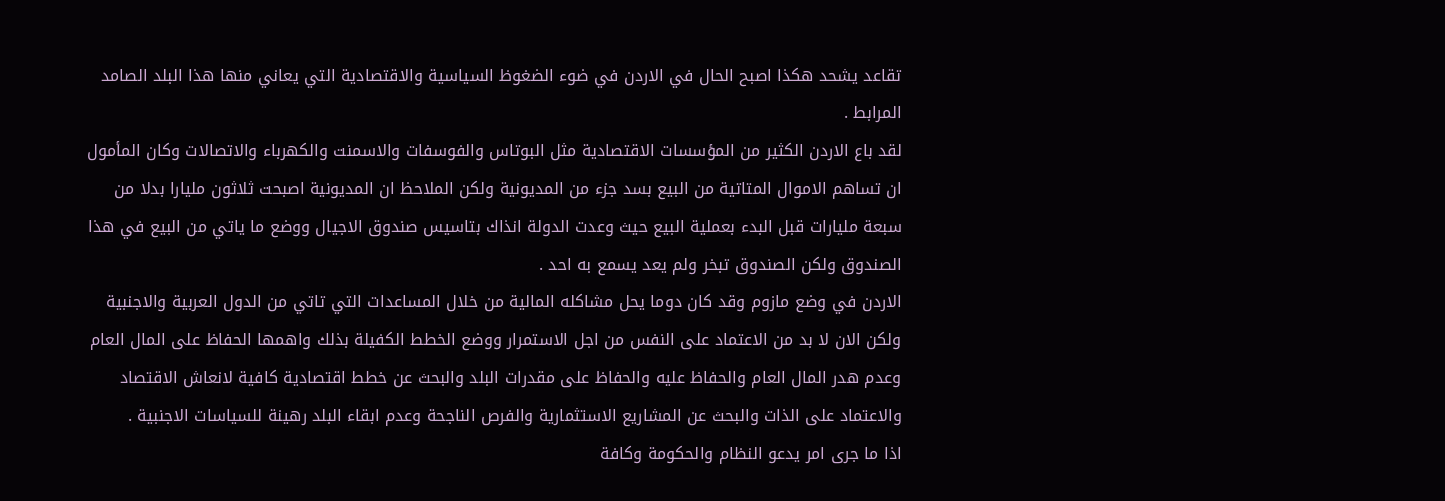تقاعد يشحد هكذا اصبح الحال في الاردن في ضوء الضغوظ السياسية والاقتصادية التي يعاني منها هذا البلد الصامد المرابط .
لقد باع الاردن الكثير من المؤسسات الاقتصادية مثل البوتاس والفوسفات والاسمنت والكهرباء والاتصالات وكان المأمول ان تساهم الاموال المتاتية من البيع بسد جزء من المديونية ولكن الملاحظ ان المديونية اصبحت ثلاثون مليارا بدلا من سبعة مليارات قبل البدء بعملية البيع حيث وعدت الدولة انذاك بتاسيس صندوق الاجيال ووضع ما ياتي من البيع في هذا الصندوق ولكن الصندوق تبخر ولم يعد يسمع به احد .
الاردن في وضع مازوم وقد كان دوما يحل مشاكله المالية من خلال المساعدات التي تاتي من الدول العربية والاجنبية ولكن الان لا بد من الاعتماد على النفس من اجل الاستمرار ووضع الخطط الكفيلة بذلك واهمها الحفاظ على المال العام وعدم هدر المال العام والحفاظ عليه والحفاظ على مقدرات البلد والبحث عن خطط اقتصادية كافية لانعاش الاقتصاد والاعتماد على الذات والبحث عن المشاريع الاستثمارية والفرص الناجحة وعدم ابقاء البلد رهينة للسياسات الاجنبية .
اذا ما جرى امر يدعو النظام والحكومة وكافة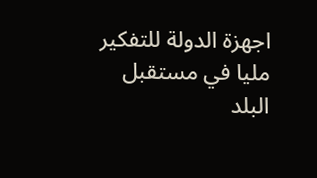اجهزة الدولة للتفكير مليا في مستقبل البلد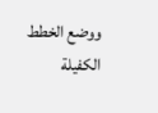ووضع الخطط الكفيلة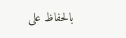بالحفاظ على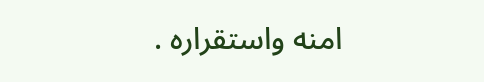امنه واستقراره .